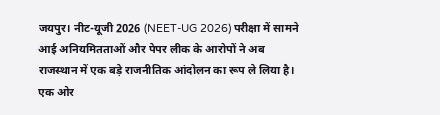जयपुर। नीट-यूजी 2026 (NEET-UG 2026) परीक्षा में सामने आई अनियमितताओं और पेपर लीक के आरोपों ने अब राजस्थान में एक बड़े राजनीतिक आंदोलन का रूप ले लिया है। एक ओर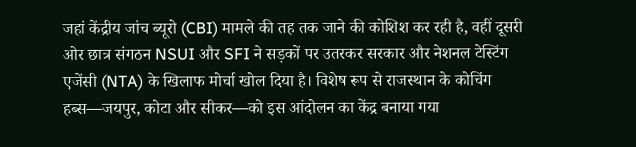जहां केंद्रीय जांच ब्यूरो (CBI) मामले की तह तक जाने की कोशिश कर रही है, वहीं दूसरी ओर छात्र संगठन NSUI और SFI ने सड़कों पर उतरकर सरकार और नेशनल टेस्टिंग एजेंसी (NTA) के खिलाफ मोर्चा खोल दिया है। विशेष रूप से राजस्थान के कोचिंग हब्स—जयपुर, कोटा और सीकर—को इस आंदोलन का केंद्र बनाया गया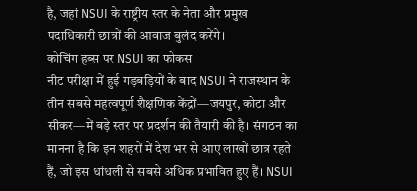है, जहां NSUI के राष्ट्रीय स्तर के नेता और प्रमुख पदाधिकारी छात्रों की आवाज बुलंद करेंगे।
कोचिंग हब्स पर NSUI का फोकस
नीट परीक्षा में हुई गड़बड़ियों के बाद NSUI ने राजस्थान के तीन सबसे महत्वपूर्ण शैक्षणिक केंद्रों—जयपुर, कोटा और सीकर—में बड़े स्तर पर प्रदर्शन की तैयारी की है। संगठन का मानना है कि इन शहरों में देश भर से आए लाखों छात्र रहते हैं, जो इस धांधली से सबसे अधिक प्रभावित हुए हैं। NSUI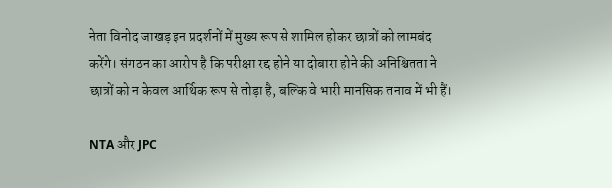नेता विनोद जाखड़ इन प्रदर्शनों में मुख्य रूप से शामिल होकर छात्रों को लामबंद करेंगे। संगठन का आरोप है कि परीक्षा रद्द होने या दोबारा होने की अनिश्चितता ने छात्रों को न केवल आर्थिक रूप से तोड़ा है, बल्कि वे भारी मानसिक तनाव में भी हैं।

NTA और JPC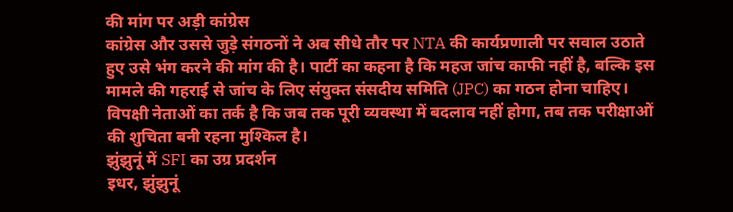की मांग पर अड़ी कांग्रेस
कांग्रेस और उससे जुड़े संगठनों ने अब सीधे तौर पर NTA की कार्यप्रणाली पर सवाल उठाते हुए उसे भंग करने की मांग की है। पार्टी का कहना है कि महज जांच काफी नहीं है, बल्कि इस मामले की गहराई से जांच के लिए संयुक्त संसदीय समिति (JPC) का गठन होना चाहिए। विपक्षी नेताओं का तर्क है कि जब तक पूरी व्यवस्था में बदलाव नहीं होगा, तब तक परीक्षाओं की शुचिता बनी रहना मुश्किल है।
झुंझुनूं में SFI का उग्र प्रदर्शन
इधर, झुंझुनूं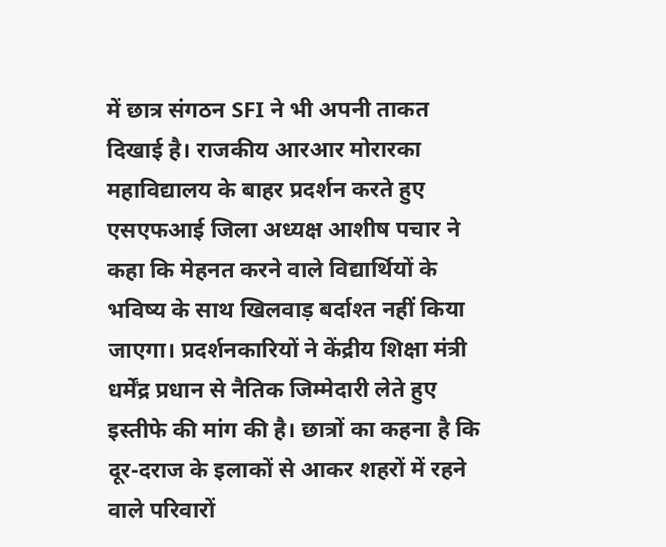में छात्र संगठन SFI ने भी अपनी ताकत दिखाई है। राजकीय आरआर मोरारका महाविद्यालय के बाहर प्रदर्शन करते हुए एसएफआई जिला अध्यक्ष आशीष पचार ने कहा कि मेहनत करने वाले विद्यार्थियों के भविष्य के साथ खिलवाड़ बर्दाश्त नहीं किया जाएगा। प्रदर्शनकारियों ने केंद्रीय शिक्षा मंत्री धर्मेंद्र प्रधान से नैतिक जिम्मेदारी लेते हुए इस्तीफे की मांग की है। छात्रों का कहना है कि दूर-दराज के इलाकों से आकर शहरों में रहने वाले परिवारों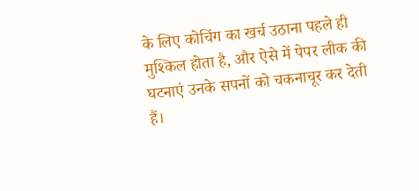के लिए कोचिंग का खर्च उठाना पहले ही मुश्किल होता है, और ऐसे में पेपर लीक की घटनाएं उनके सपनों को चकनाचूर कर देती हैं।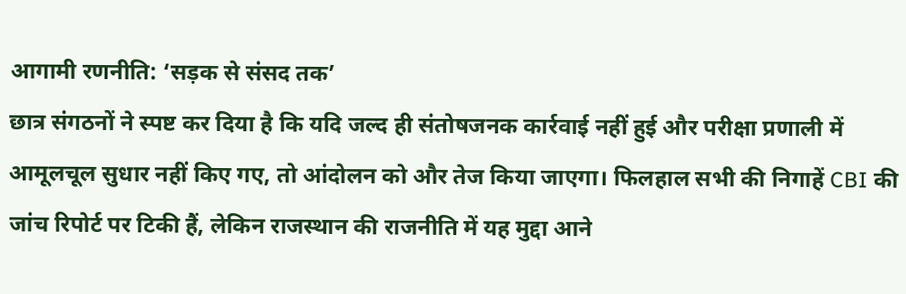आगामी रणनीति: ‘सड़क से संसद तक’
छात्र संगठनों ने स्पष्ट कर दिया है कि यदि जल्द ही संतोषजनक कार्रवाई नहीं हुई और परीक्षा प्रणाली में आमूलचूल सुधार नहीं किए गए, तो आंदोलन को और तेज किया जाएगा। फिलहाल सभी की निगाहें CBI की जांच रिपोर्ट पर टिकी हैं, लेकिन राजस्थान की राजनीति में यह मुद्दा आने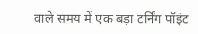वाले समय में एक बड़ा टर्निंग पॉइंट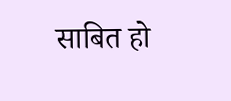साबित हो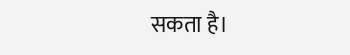सकता है।